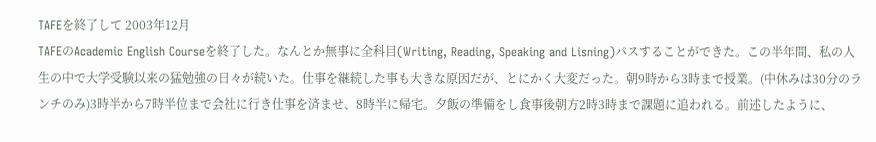TAFEを終了して 2003年12月
TAFEのAcademic English Courseを終了した。なんとか無事に全科目(Writing, Reading, Speaking and Lisning)パスすることができた。この半年間、私の人生の中で大学受験以来の猛勉強の日々が続いた。仕事を継続した事も大きな原因だが、とにかく大変だった。朝9時から3時まで授業。(中休みは30分のランチのみ)3時半から7時半位まで会社に行き仕事を済ませ、8時半に帰宅。夕飯の準備をし食事後朝方2時3時まで課題に追われる。前述したように、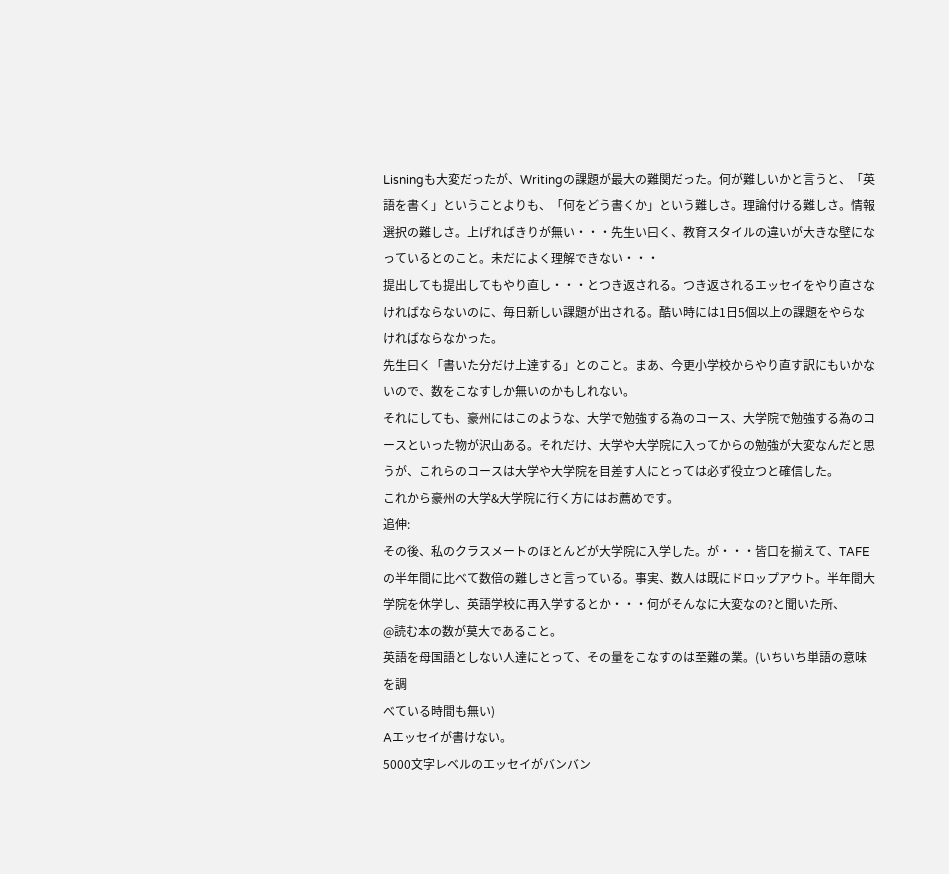Lisningも大変だったが、Writingの課題が最大の難関だった。何が難しいかと言うと、「英語を書く」ということよりも、「何をどう書くか」という難しさ。理論付ける難しさ。情報選択の難しさ。上げればきりが無い・・・先生い曰く、教育スタイルの違いが大きな壁になっているとのこと。未だによく理解できない・・・
提出しても提出してもやり直し・・・とつき返される。つき返されるエッセイをやり直さなければならないのに、毎日新しい課題が出される。酷い時には1日5個以上の課題をやらなければならなかった。
先生曰く「書いた分だけ上達する」とのこと。まあ、今更小学校からやり直す訳にもいかないので、数をこなすしか無いのかもしれない。
それにしても、豪州にはこのような、大学で勉強する為のコース、大学院で勉強する為のコースといった物が沢山ある。それだけ、大学や大学院に入ってからの勉強が大変なんだと思うが、これらのコースは大学や大学院を目差す人にとっては必ず役立つと確信した。
これから豪州の大学&大学院に行く方にはお薦めです。
追伸:
その後、私のクラスメートのほとんどが大学院に入学した。が・・・皆口を揃えて、TAFEの半年間に比べて数倍の難しさと言っている。事実、数人は既にドロップアウト。半年間大学院を休学し、英語学校に再入学するとか・・・何がそんなに大変なの?と聞いた所、
@読む本の数が莫大であること。
英語を母国語としない人達にとって、その量をこなすのは至難の業。(いちいち単語の意味を調
べている時間も無い)
Aエッセイが書けない。
5000文字レベルのエッセイがバンバン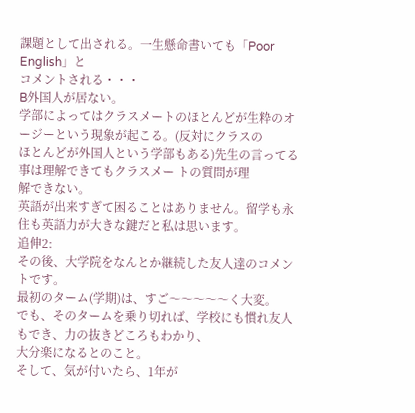課題として出される。一生懸命書いても「Poor English」と
コメントされる・・・
B外国人が居ない。
学部によってはクラスメートのほとんどが生粋のオージーという現象が起こる。(反対にクラスの
ほとんどが外国人という学部もある)先生の言ってる事は理解できてもクラスメー トの質問が理
解できない。
英語が出来すぎて困ることはありません。留学も永住も英語力が大きな鍵だと私は思います。
追伸2:
その後、大学院をなんとか継続した友人達のコメントです。
最初のターム(学期)は、すご〜〜〜〜〜く大変。
でも、そのタームを乗り切れば、学校にも慣れ友人もでき、力の抜きどころもわかり、
大分楽になるとのこと。
そして、気が付いたら、1年が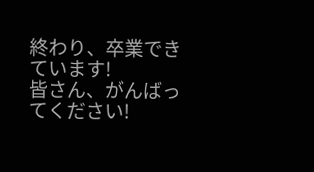終わり、卒業できています!
皆さん、がんばってください!